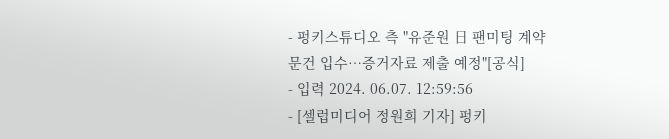- 펑키스튜디오 측 "유준원 日 팬미팅 계약 문건 입수…증거자료 제출 예정"[공식]
- 입력 2024. 06.07. 12:59:56
- [셀럽미디어 정원희 기자] 펑키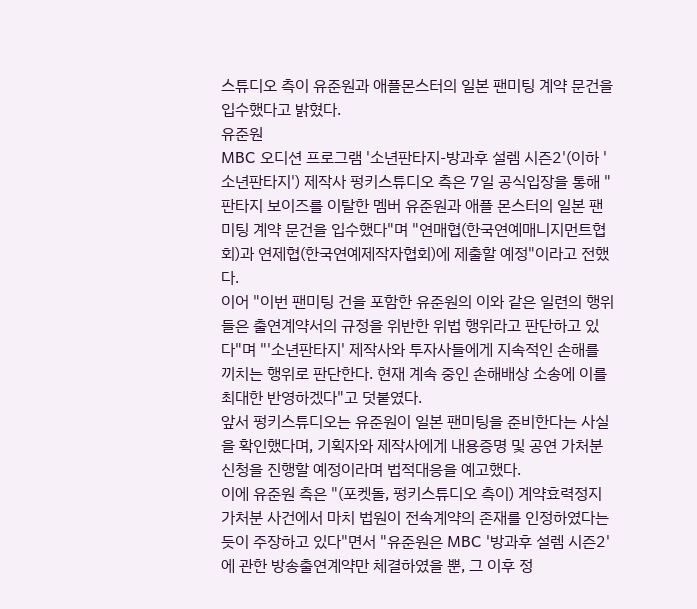스튜디오 측이 유준원과 애플몬스터의 일본 팬미팅 계약 문건을 입수했다고 밝혔다.
유준원
MBC 오디션 프로그램 '소년판타지-방과후 설렘 시즌2'(이하 '소년판타지') 제작사 펑키스튜디오 측은 7일 공식입장을 통해 "판타지 보이즈를 이탈한 멤버 유준원과 애플 몬스터의 일본 팬미팅 계약 문건을 입수했다"며 "연매협(한국연예매니지먼트협회)과 연제협(한국연예제작자협회)에 제출할 예정"이라고 전했다.
이어 "이번 팬미팅 건을 포함한 유준원의 이와 같은 일련의 행위들은 출연계약서의 규정을 위반한 위법 행위라고 판단하고 있다"며 "'소년판타지' 제작사와 투자사들에게 지속적인 손해를 끼치는 행위로 판단한다. 현재 계속 중인 손해배상 소송에 이를 최대한 반영하겠다"고 덧붙였다.
앞서 펑키스튜디오는 유준원이 일본 팬미팅을 준비한다는 사실을 확인했다며, 기획자와 제작사에게 내용증명 및 공연 가처분 신청을 진행할 예정이라며 법적대응을 예고했다.
이에 유준원 측은 "(포켓돌, 펑키스튜디오 측이) 계약효력정지 가처분 사건에서 마치 법원이 전속계약의 존재를 인정하였다는 듯이 주장하고 있다"면서 "유준원은 MBC '방과후 설렘 시즌2'에 관한 방송출연계약만 체결하였을 뿐, 그 이후 정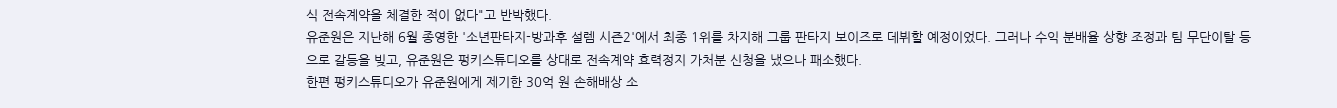식 전속계약을 체결한 적이 없다"고 반박했다.
유준원은 지난해 6월 종영한 '소년판타지-방과후 설렘 시즌2'에서 최종 1위를 차지해 그룹 판타지 보이즈로 데뷔할 예정이었다. 그러나 수익 분배율 상향 조정과 팀 무단이탈 등으로 갈등을 빚고, 유준원은 펑키스튜디오를 상대로 전속계약 효력정지 가처분 신청을 냈으나 패소했다.
한편 펑키스튜디오가 유준원에게 제기한 30억 원 손해배상 소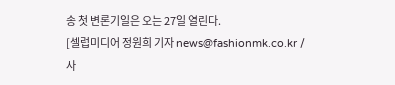송 첫 변론기일은 오는 27일 열린다.
[셀럽미디어 정원희 기자 news@fashionmk.co.kr / 사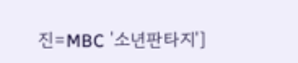진=MBC '소년판타지']